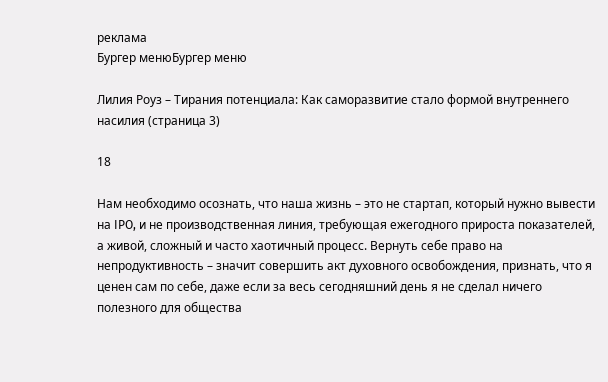реклама
Бургер менюБургер меню

Лилия Роуз – Тирания потенциала: Как саморазвитие стало формой внутреннего насилия (страница 3)

18

Нам необходимо осознать, что наша жизнь – это не стартап, который нужно вывести на IPO, и не производственная линия, требующая ежегодного прироста показателей, а живой, сложный и часто хаотичный процесс. Вернуть себе право на непродуктивность – значит совершить акт духовного освобождения, признать, что я ценен сам по себе, даже если за весь сегодняшний день я не сделал ничего полезного для общества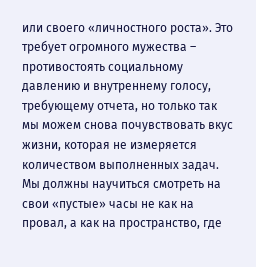или своего «личностного роста». Это требует огромного мужества – противостоять социальному давлению и внутреннему голосу, требующему отчета, но только так мы можем снова почувствовать вкус жизни, которая не измеряется количеством выполненных задач. Мы должны научиться смотреть на свои «пустые» часы не как на провал, а как на пространство, где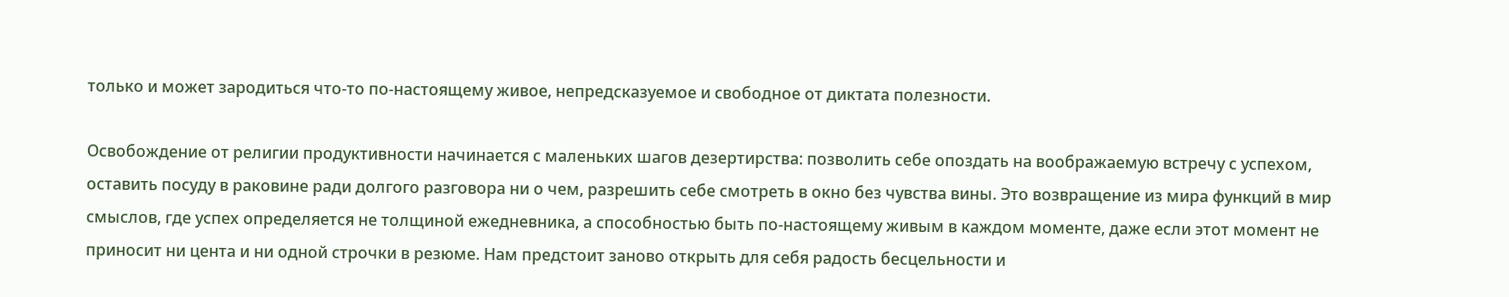только и может зародиться что-то по-настоящему живое, непредсказуемое и свободное от диктата полезности.

Освобождение от религии продуктивности начинается с маленьких шагов дезертирства: позволить себе опоздать на воображаемую встречу с успехом, оставить посуду в раковине ради долгого разговора ни о чем, разрешить себе смотреть в окно без чувства вины. Это возвращение из мира функций в мир смыслов, где успех определяется не толщиной ежедневника, а способностью быть по-настоящему живым в каждом моменте, даже если этот момент не приносит ни цента и ни одной строчки в резюме. Нам предстоит заново открыть для себя радость бесцельности и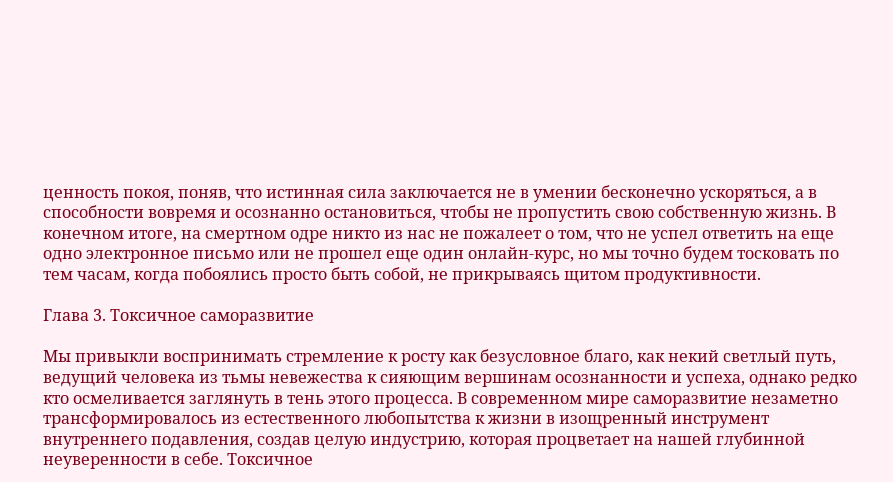ценность покоя, поняв, что истинная сила заключается не в умении бесконечно ускоряться, а в способности вовремя и осознанно остановиться, чтобы не пропустить свою собственную жизнь. В конечном итоге, на смертном одре никто из нас не пожалеет о том, что не успел ответить на еще одно электронное письмо или не прошел еще один онлайн-курс, но мы точно будем тосковать по тем часам, когда побоялись просто быть собой, не прикрываясь щитом продуктивности.

Глава 3. Токсичное саморазвитие

Мы привыкли воспринимать стремление к росту как безусловное благо, как некий светлый путь, ведущий человека из тьмы невежества к сияющим вершинам осознанности и успеха, однако редко кто осмеливается заглянуть в тень этого процесса. В современном мире саморазвитие незаметно трансформировалось из естественного любопытства к жизни в изощренный инструмент внутреннего подавления, создав целую индустрию, которая процветает на нашей глубинной неуверенности в себе. Токсичное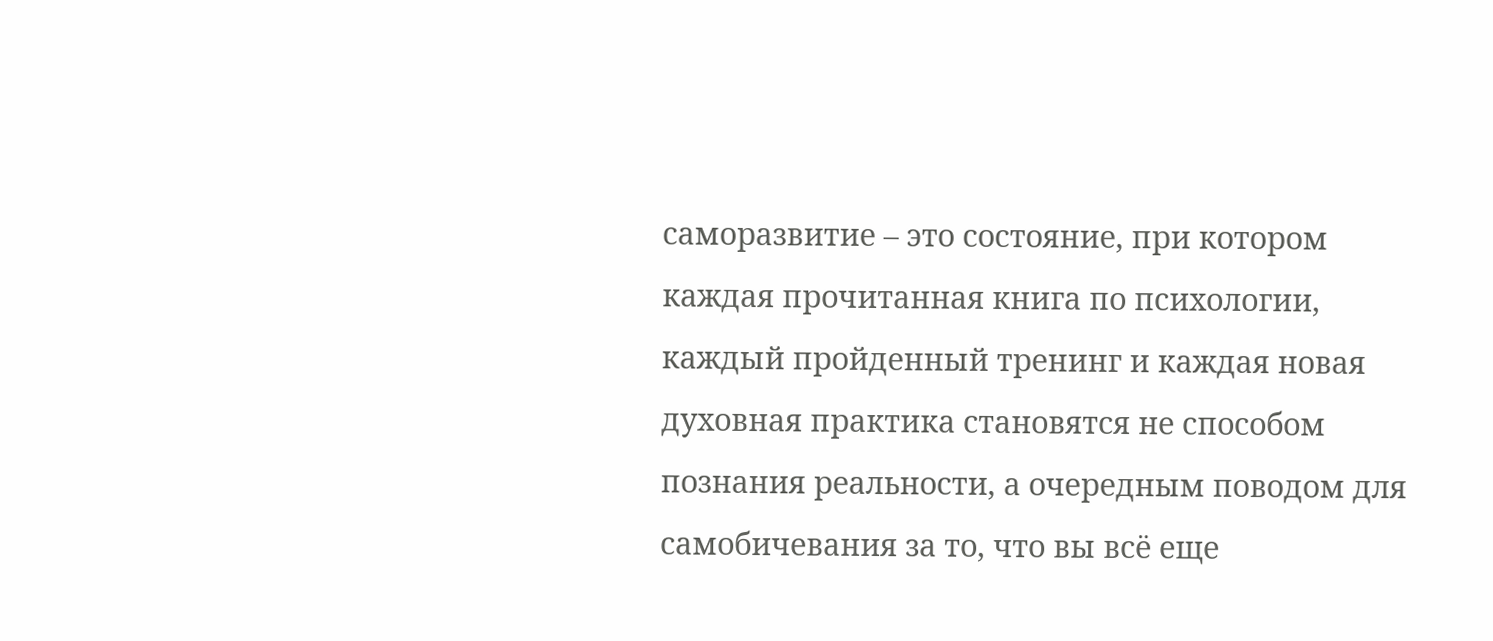саморазвитие – это состояние, при котором каждая прочитанная книга по психологии, каждый пройденный тренинг и каждая новая духовная практика становятся не способом познания реальности, а очередным поводом для самобичевания за то, что вы всё еще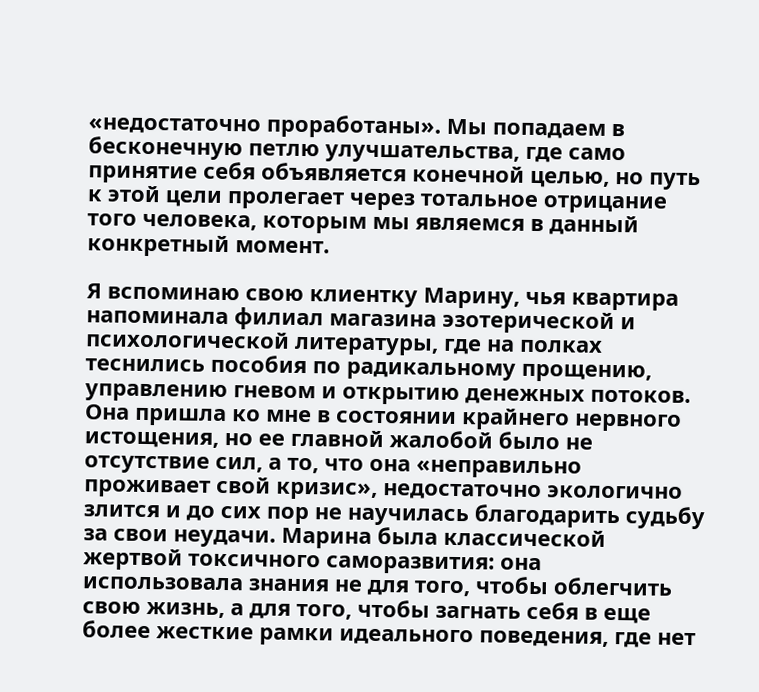«недостаточно проработаны». Мы попадаем в бесконечную петлю улучшательства, где само принятие себя объявляется конечной целью, но путь к этой цели пролегает через тотальное отрицание того человека, которым мы являемся в данный конкретный момент.

Я вспоминаю свою клиентку Марину, чья квартира напоминала филиал магазина эзотерической и психологической литературы, где на полках теснились пособия по радикальному прощению, управлению гневом и открытию денежных потоков. Она пришла ко мне в состоянии крайнего нервного истощения, но ее главной жалобой было не отсутствие сил, а то, что она «неправильно проживает свой кризис», недостаточно экологично злится и до сих пор не научилась благодарить судьбу за свои неудачи. Марина была классической жертвой токсичного саморазвития: она использовала знания не для того, чтобы облегчить свою жизнь, а для того, чтобы загнать себя в еще более жесткие рамки идеального поведения, где нет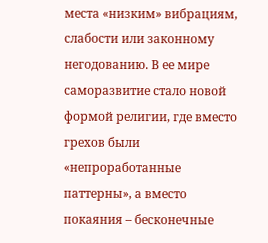места «низким» вибрациям, слабости или законному негодованию. В ее мире саморазвитие стало новой формой религии, где вместо грехов были «непроработанные паттерны», а вместо покаяния – бесконечные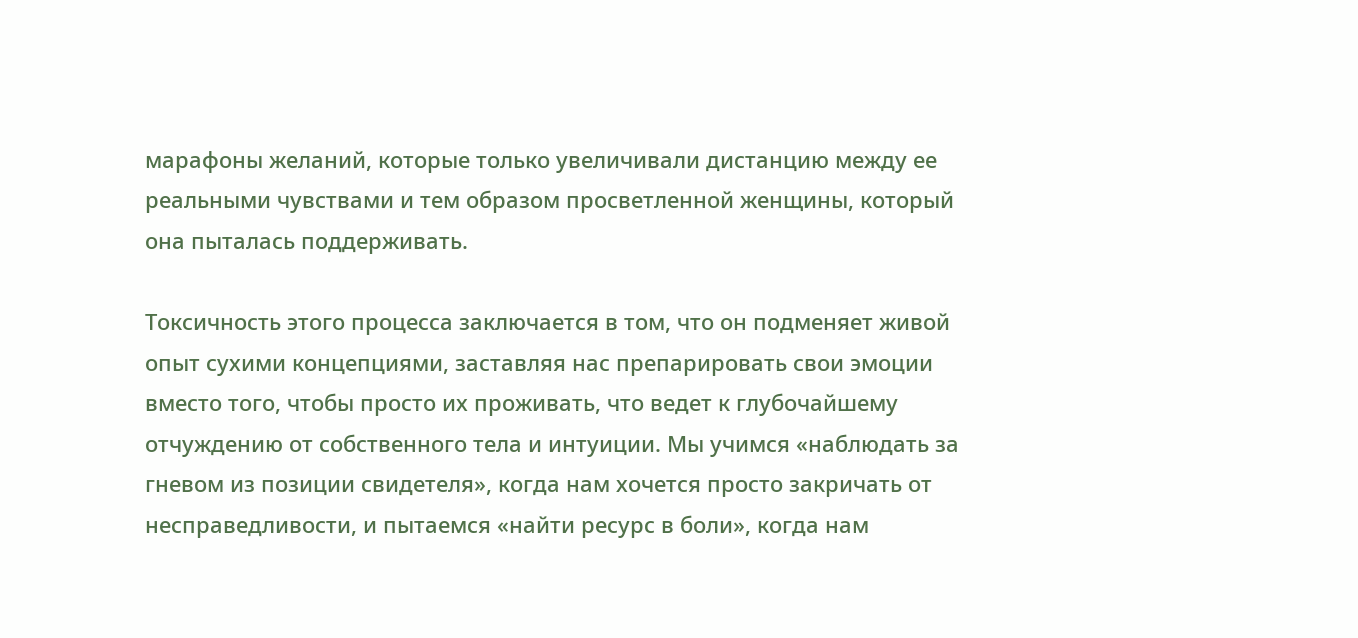марафоны желаний, которые только увеличивали дистанцию между ее реальными чувствами и тем образом просветленной женщины, который она пыталась поддерживать.

Токсичность этого процесса заключается в том, что он подменяет живой опыт сухими концепциями, заставляя нас препарировать свои эмоции вместо того, чтобы просто их проживать, что ведет к глубочайшему отчуждению от собственного тела и интуиции. Мы учимся «наблюдать за гневом из позиции свидетеля», когда нам хочется просто закричать от несправедливости, и пытаемся «найти ресурс в боли», когда нам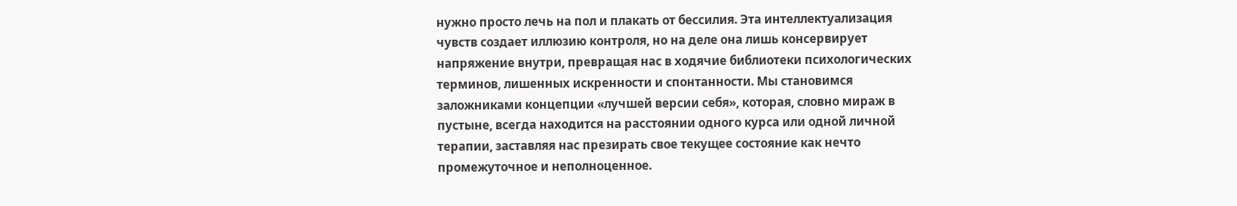нужно просто лечь на пол и плакать от бессилия. Эта интеллектуализация чувств создает иллюзию контроля, но на деле она лишь консервирует напряжение внутри, превращая нас в ходячие библиотеки психологических терминов, лишенных искренности и спонтанности. Мы становимся заложниками концепции «лучшей версии себя», которая, словно мираж в пустыне, всегда находится на расстоянии одного курса или одной личной терапии, заставляя нас презирать свое текущее состояние как нечто промежуточное и неполноценное.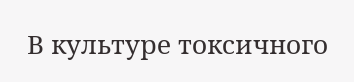В культуре токсичного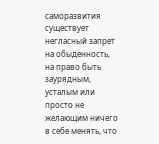саморазвития существует негласный запрет на обыденность, на право быть заурядным, усталым или просто не желающим ничего в себе менять, что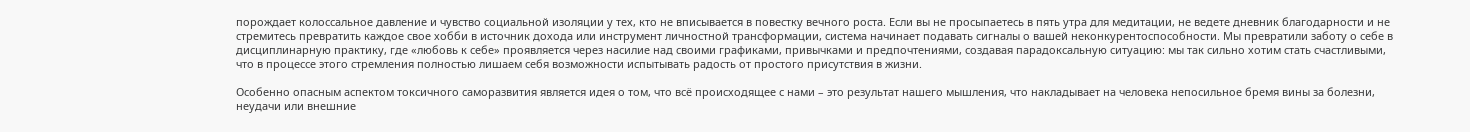порождает колоссальное давление и чувство социальной изоляции у тех, кто не вписывается в повестку вечного роста. Если вы не просыпаетесь в пять утра для медитации, не ведете дневник благодарности и не стремитесь превратить каждое свое хобби в источник дохода или инструмент личностной трансформации, система начинает подавать сигналы о вашей неконкурентоспособности. Мы превратили заботу о себе в дисциплинарную практику, где «любовь к себе» проявляется через насилие над своими графиками, привычками и предпочтениями, создавая парадоксальную ситуацию: мы так сильно хотим стать счастливыми, что в процессе этого стремления полностью лишаем себя возможности испытывать радость от простого присутствия в жизни.

Особенно опасным аспектом токсичного саморазвития является идея о том, что всё происходящее с нами – это результат нашего мышления, что накладывает на человека непосильное бремя вины за болезни, неудачи или внешние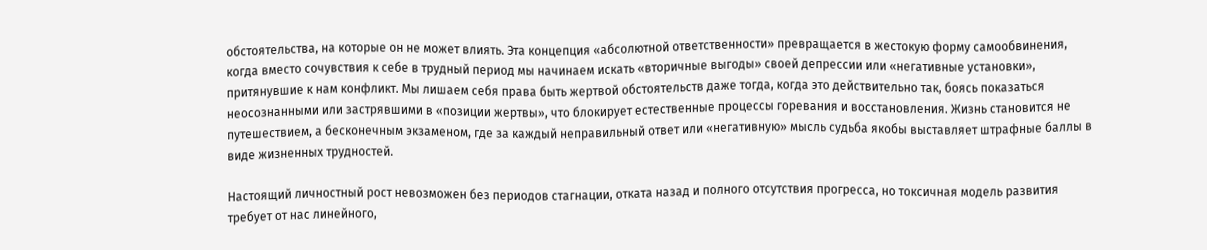обстоятельства, на которые он не может влиять. Эта концепция «абсолютной ответственности» превращается в жестокую форму самообвинения, когда вместо сочувствия к себе в трудный период мы начинаем искать «вторичные выгоды» своей депрессии или «негативные установки», притянувшие к нам конфликт. Мы лишаем себя права быть жертвой обстоятельств даже тогда, когда это действительно так, боясь показаться неосознанными или застрявшими в «позиции жертвы», что блокирует естественные процессы горевания и восстановления. Жизнь становится не путешествием, а бесконечным экзаменом, где за каждый неправильный ответ или «негативную» мысль судьба якобы выставляет штрафные баллы в виде жизненных трудностей.

Настоящий личностный рост невозможен без периодов стагнации, отката назад и полного отсутствия прогресса, но токсичная модель развития требует от нас линейного,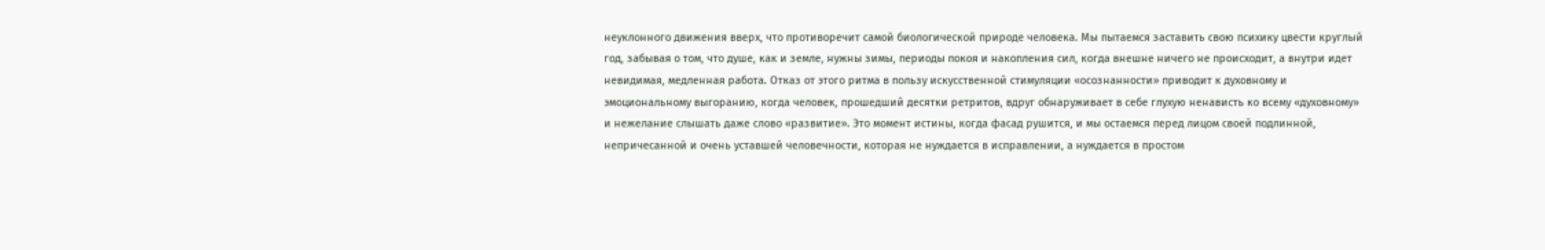неуклонного движения вверх, что противоречит самой биологической природе человека. Мы пытаемся заставить свою психику цвести круглый год, забывая о том, что душе, как и земле, нужны зимы, периоды покоя и накопления сил, когда внешне ничего не происходит, а внутри идет невидимая, медленная работа. Отказ от этого ритма в пользу искусственной стимуляции «осознанности» приводит к духовному и эмоциональному выгоранию, когда человек, прошедший десятки ретритов, вдруг обнаруживает в себе глухую ненависть ко всему «духовному» и нежелание слышать даже слово «развитие». Это момент истины, когда фасад рушится, и мы остаемся перед лицом своей подлинной, непричесанной и очень уставшей человечности, которая не нуждается в исправлении, а нуждается в простом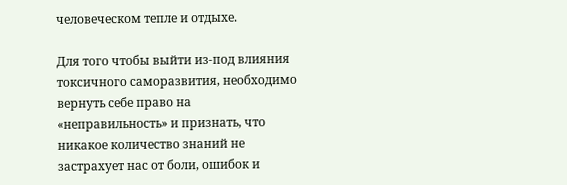человеческом тепле и отдыхе.

Для того чтобы выйти из-под влияния токсичного саморазвития, необходимо вернуть себе право на «неправильность» и признать, что никакое количество знаний не застрахует нас от боли, ошибок и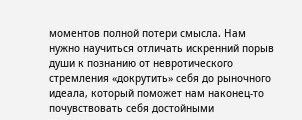моментов полной потери смысла. Нам нужно научиться отличать искренний порыв души к познанию от невротического стремления «докрутить» себя до рыночного идеала, который поможет нам наконец-то почувствовать себя достойными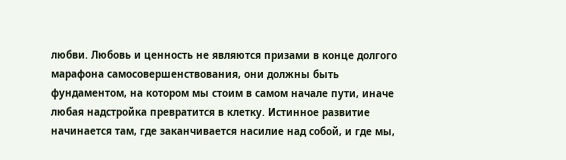любви. Любовь и ценность не являются призами в конце долгого марафона самосовершенствования, они должны быть фундаментом, на котором мы стоим в самом начале пути, иначе любая надстройка превратится в клетку. Истинное развитие начинается там, где заканчивается насилие над собой, и где мы,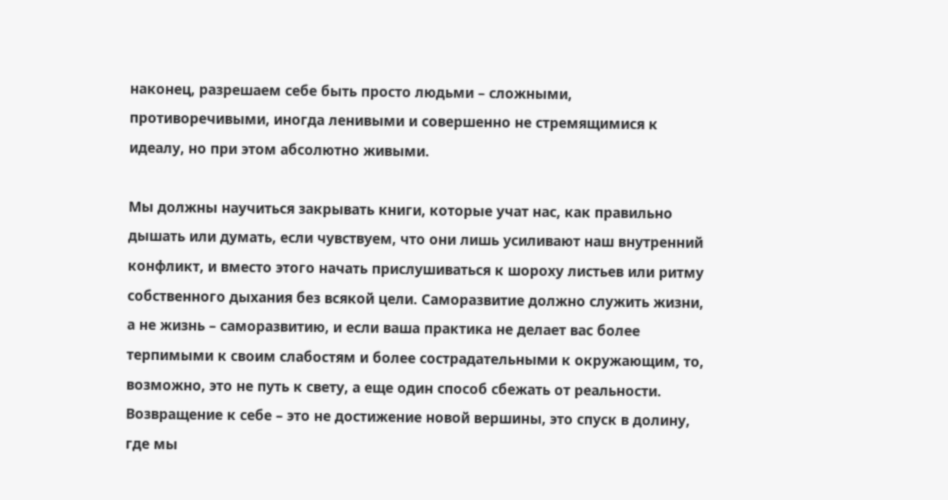наконец, разрешаем себе быть просто людьми – сложными, противоречивыми, иногда ленивыми и совершенно не стремящимися к идеалу, но при этом абсолютно живыми.

Мы должны научиться закрывать книги, которые учат нас, как правильно дышать или думать, если чувствуем, что они лишь усиливают наш внутренний конфликт, и вместо этого начать прислушиваться к шороху листьев или ритму собственного дыхания без всякой цели. Саморазвитие должно служить жизни, а не жизнь – саморазвитию, и если ваша практика не делает вас более терпимыми к своим слабостям и более сострадательными к окружающим, то, возможно, это не путь к свету, а еще один способ сбежать от реальности. Возвращение к себе – это не достижение новой вершины, это спуск в долину, где мы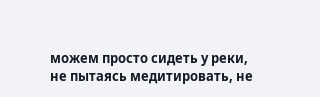можем просто сидеть у реки, не пытаясь медитировать, не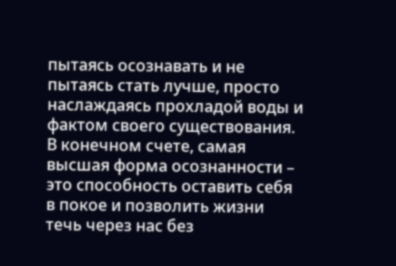пытаясь осознавать и не пытаясь стать лучше, просто наслаждаясь прохладой воды и фактом своего существования. В конечном счете, самая высшая форма осознанности – это способность оставить себя в покое и позволить жизни течь через нас без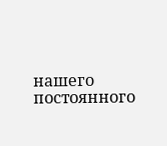нашего постоянного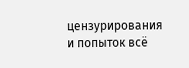цензурирования и попыток всё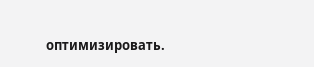оптимизировать.